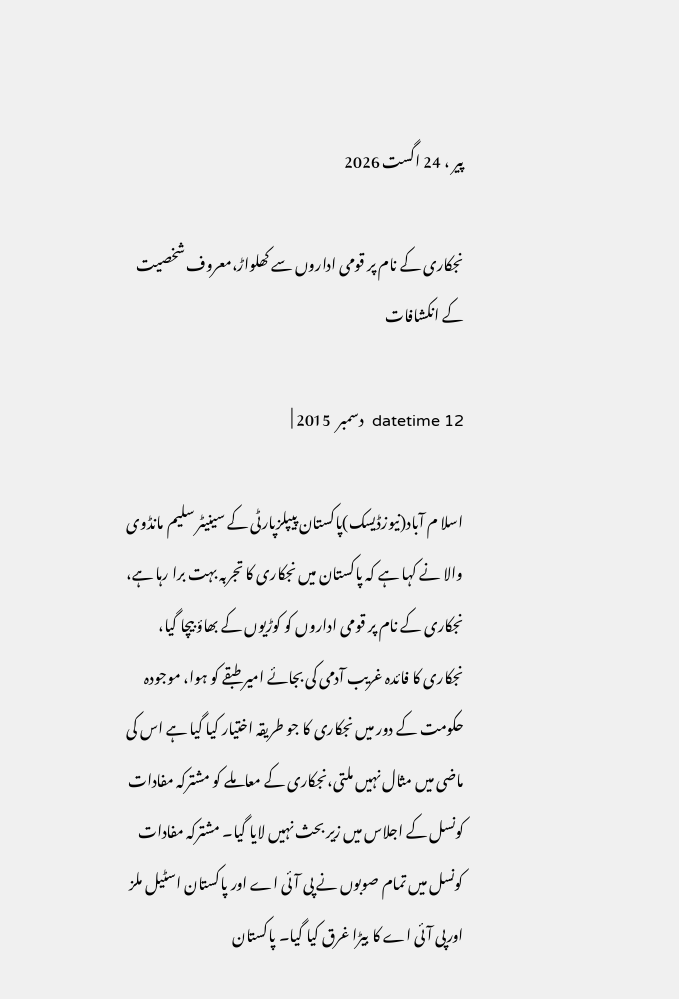پیر ، 24 اگست 2026

نجکاری کے نام پر قومی اداروں سے کھلواڑ،معروف شخصیت کے انکشافات

datetime 12  دسمبر  2015 |

اسلا م آباد(نیوزڈیسک)پاکستان پیپلزپارٹی کے سینیٹر سلیم مانڈوی والا نے کہا ہے کہ پاکستان میں نجکاری کا تجربہ بہت برا رہا ہے، نجکاری کے نام پر قومی اداروں کو کوڑیوں کے بھاؤ بیچا گیا، نجکاری کا فائدہ غریب آدمی کی بجائے امیر طبقے کو ہوا، موجودہ حکومت کے دور میں نجکاری کا جو طریقہ اختیار کیا گیا ہے اس کی ماضی میں مثال نہیں ملتی،نجکاری کے معاملے کو مشترکہ مفادات کونسل کے اجلاس میں زیر بحث نہیں لایا گیا۔ مشترکہ مفادات کونسل میں تمام صوبوں نے پی آئی اے اور پاکستان اسٹیل ملز اورپی آئی اے کا بیڑا غرق کیا گیا۔ پاکستان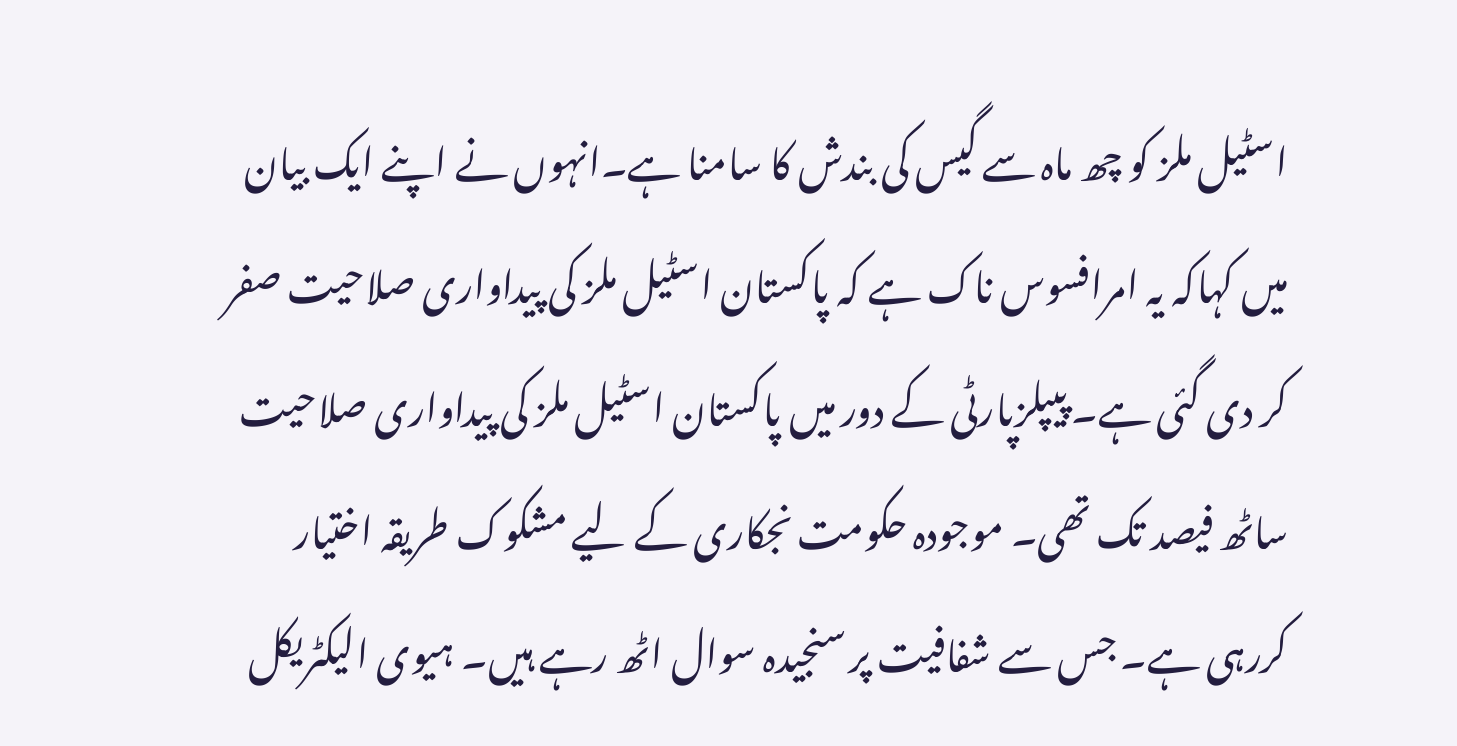اسٹیل ملز کو چھ ماہ سے گیس کی بندش کا سامنا ہے۔انہوں نے اپنے ایک بیان میں کہاکہ یہ امرافسوس ناک ہے کہ پاکستان اسٹیل ملز کی پیداواری صلاحیت صفر کر دی گئی ہے۔ پیپلزپارٹی کے دور میں پاکستان اسٹیل ملز کی پیداواری صلاحیت ساٹھ فیصد تک تھی۔ موجودہ حکومت نجکاری کے لیے مشکوک طریقہ اختیار کررہی ہے۔ جس سے شفافیت پر سنجیدہ سوال اٹھ رہے ہیں۔ ہیوی الیکٹریکل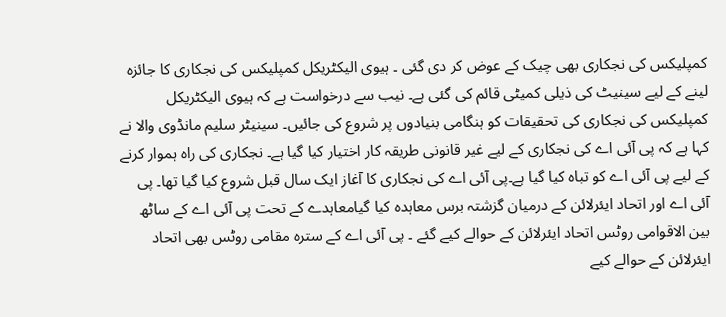کمپلیکس کی نجکاری بھی چیک کے عوض کر دی گئی ۔ ہیوی الیکٹریکل کمپلیکس کی نجکاری کا جائزہ لینے کے لیے سینیٹ کی ذیلی کمیٹی قائم کی گئی ہے۔ نیب سے درخواست ہے کہ ہیوی الیکٹریکل کمپلیکس کی نجکاری کی تحقیقات کو ہنگامی بنیادوں پر شروع کی جائیں۔ سینیٹر سلیم مانڈوی والا نے کہا ہے کہ پی آئی اے کی نجکاری کے لیے غیر قانونی طریقہ کار اختیار کیا گیا ہے۔ نجکاری کی راہ ہموار کرنے کے لیے پی آئی اے کو تباہ کیا گیا ہے۔پی آئی اے کی نجکاری کا آغاز ایک سال قبل شروع کیا گیا تھا۔ پی آئی اے اور اتحاد ایئرلائن کے درمیان گزشتہ برس معاہدہ کیا گیامعاہدے کے تحت پی آئی اے کے ساٹھ بین الاقوامی روٹس اتحاد ایئرلائن کے حوالے کیے گئے ۔ پی آئی اے کے سترہ مقامی روٹس بھی اتحاد ایئرلائن کے حوالے کیے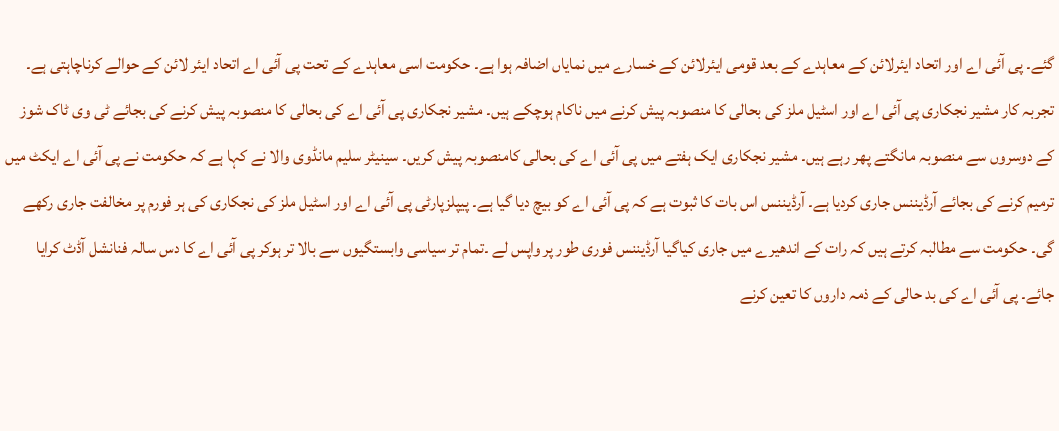گئے۔ پی آئی اے اور اتحاد ایئرلائن کے معاہدے کے بعد قومی ایئرلائن کے خسارے میں نمایاں اضافہ ہوا ہے۔ حکومت اسی معاہدے کے تحت پی آئی اے اتحاد ایئر لائن کے حوالے کرناچاہتی ہے۔ تجربہ کار مشیر نجکاری پی آئی اے اور اسٹیل ملز کی بحالی کا منصوبہ پیش کرنے میں ناکام ہوچکے ہیں۔ مشیر نجکاری پی آئی اے کی بحالی کا منصوبہ پیش کرنے کی بجائے ٹی وی ٹاک شوز کے دوسروں سے منصوبہ مانگتے پھر رہے ہیں۔ مشیر نجکاری ایک ہفتے میں پی آئی اے کی بحالی کامنصوبہ پیش کریں۔ سینیٹر سلیم مانڈوی والا نے کہا ہے کہ حکومت نے پی آئی اے ایکٹ میں ترمیم کرنے کی بجائے آرڈیننس جاری کردیا ہے۔ آرڈیننس اس بات کا ثبوت ہے کہ پی آئی اے کو بیچ دیا گیا ہے۔ پیپلزپارٹی پی آئی اے اور اسٹیل ملز کی نجکاری کی ہر فورم پر مخالفت جاری رکھے گی۔ حکومت سے مطالبہ کرتے ہیں کہ رات کے اندھیرے میں جاری کیاگیا آرڈیننس فوری طور پر واپس لے ۔تمام تر سیاسی وابستگیوں سے بالا تر ہوکر پی آئی اے کا دس سالہ فنانشل آڈٹ کرایا جائے۔ پی آئی اے کی بد حالی کے ذمہ داروں کا تعین کرنے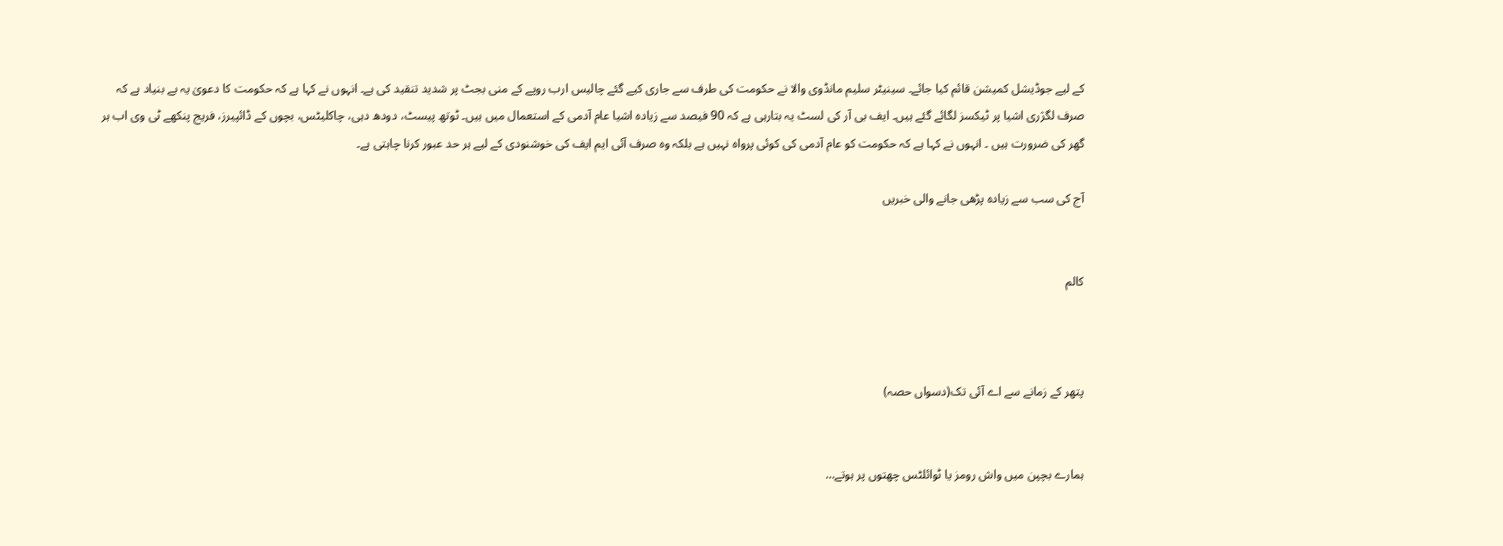کے لیے جوڈیشل کمیشن قائم کیا جائے۔ سینیٹر سلیم مانڈوی والا نے حکومت کی طرف سے جاری کیے گئے چالیس ارب روپے کے منی بجٹ پر شدید تنقید کی ہے۔ انہوں نے کہا ہے کہ حکومت کا دعویٰ یہ بے بنیاد ہے کہ صرف لگژری اشیا پر ٹیکسز لگائے گئے ہیں۔ ایف بی آر کی لسٹ یہ بتارہی ہے کہ 90 فیصد سے زیادہ اشیا عام آدمی کے استعمال میں ہیں۔ ٹوتھ پیسٹ، دودھ دہی، چاکلیٹس، بچوں کے ڈائپیرز، فریج پنکھے ٹی وی اب ہر گھر کی ضرورت ہیں ۔ انہوں نے کہا ہے کہ حکومت کو عام آدمی کی کوئی پرواہ نہیں ہے بلکہ وہ صرف آئی ایم ایف کی خوشنودی کے لیے ہر حد عبور کرنا چاہتی ہے۔

آج کی سب سے زیادہ پڑھی جانے والی خبریں


کالم



پتھر کے زمانے سے اے آئی تک(دسواں حصہ)


ہمارے بچپن میں واش رومز یا ٹوائلٹس چھتوں پر ہوتے…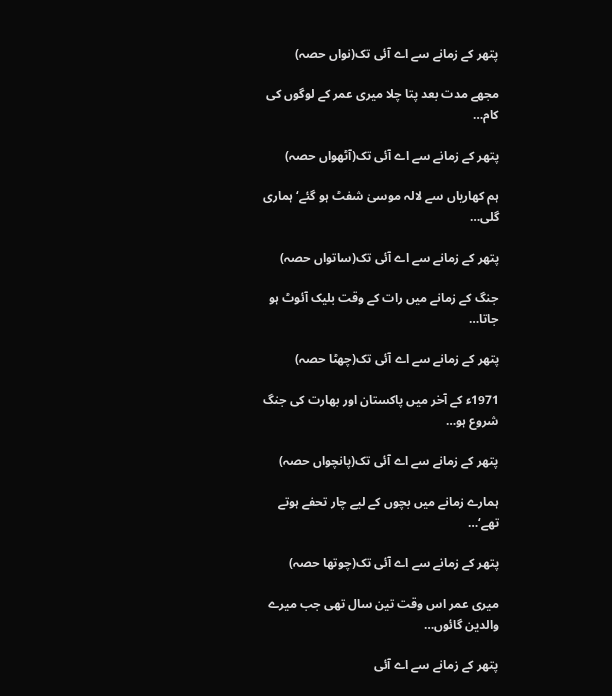پتھر کے زمانے سے اے آئی تک(نواں حصہ)

مجھے مدت بعد پتا چلا میری عمر کے لوگوں کی کام…

پتھر کے زمانے سے اے آئی تک(آٹھواں حصہ)

ہم کھاریاں سے لالہ موسیٰ شفٹ ہو گئے‘ ہماری گلی…

پتھر کے زمانے سے اے آئی تک(ساتواں حصہ)

جنگ کے زمانے میں رات کے وقت بلیک آئوٹ ہو جاتا…

پتھر کے زمانے سے اے آئی تک(چھٹا حصہ)

1971ء کے آخر میں پاکستان اور بھارت کی جنگ شروع ہو…

پتھر کے زمانے سے اے آئی تک(پانچواں حصہ)

ہمارے زمانے میں بچوں کے لیے چار تحفے ہوتے تھے‘…

پتھر کے زمانے سے اے آئی تک(چوتھا حصہ)

میری عمر اس وقت تین سال تھی جب میرے والدین گائوں…

پتھر کے زمانے سے اے آئی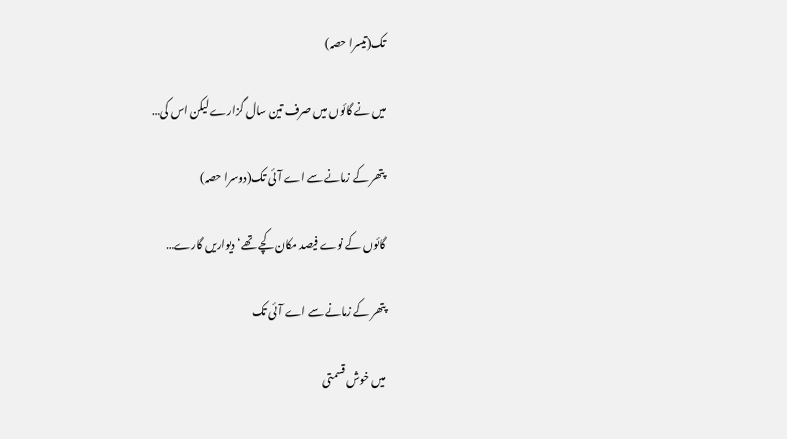تک(تیسرا حصہ)

میں نے گائوں میں صرف تین سال گزارے لیکن اس کی…

پتھر کے زمانے سے اے آئی تک(دوسرا حصہ)

گائوں کے نوے فیصد مکان کچے تھے‘ دیواریں گارے…

پتھر کے زمانے سے اے آئی تک

میں خوش قسمتی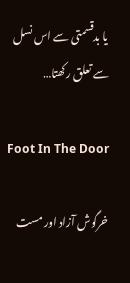یا بدقسمتی سے اس نسل سے تعلق رکھتا…

Foot In The Door

خرگوش آزاد اور مست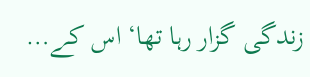زندگی گزار رہا تھا‘ اس کے…